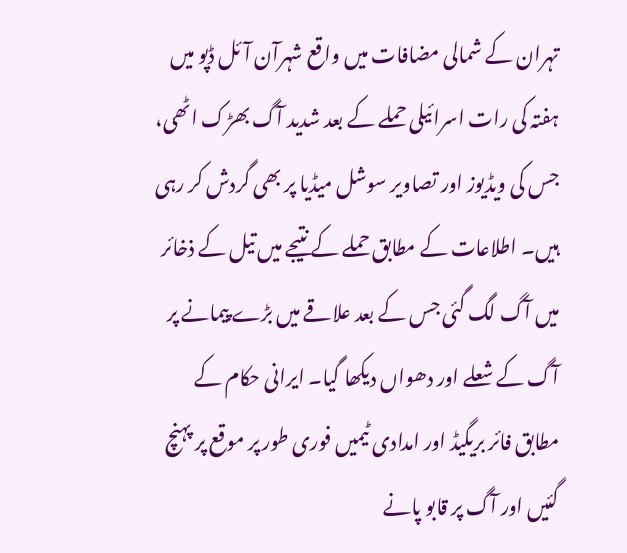تہران کے شمالی مضافات میں واقع شہرآن آئل ڈپو میں ہفتہ کی رات اسرائیلی حملے کے بعد شدید آگ بھڑک اٹھی، جس کی ویڈیوز اور تصاویر سوشل میڈیا پر بھی گردش کر رہی ہیں۔ اطلاعات کے مطابق حملے کے نتیجے میں تیل کے ذخائر میں آگ لگ گئی جس کے بعد علاقے میں بڑے پیمانے پر آگ کے شعلے اور دھواں دیکھا گیا۔ ایرانی حکام کے مطابق فائر بریگیڈ اور امدادی ٹیمیں فوری طور پر موقع پر پہنچ گئیں اور آگ پر قابو پانے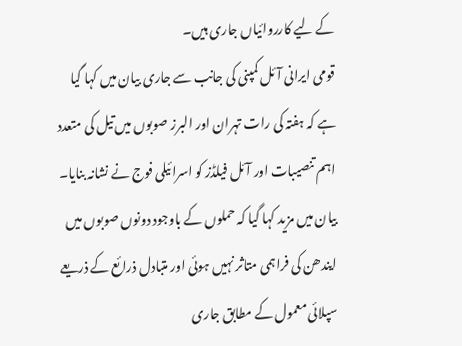کے لیے کارروائیاں جاری ہیں۔
قومی ایرانی آئل کمپنی کی جانب سے جاری بیان میں کہا گیا ہے کہ ہفتہ کی رات تہران اور البرز صوبوں میں تیل کی متعدد اہم تنصیبات اور آئل فیلڈز کو اسرائیلی فوج نے نشانہ بنایا۔ بیان میں مزید کہا گیا کہ حملوں کے باوجود دونوں صوبوں میں ایندھن کی فراہمی متاثر نہیں ہوئی اور متبادل ذرائع کے ذریعے سپلائی معمول کے مطابق جاری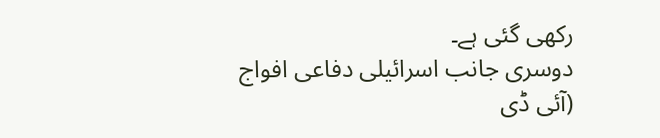رکھی گئی ہے۔
دوسری جانب اسرائیلی دفاعی افواج (آئی ڈی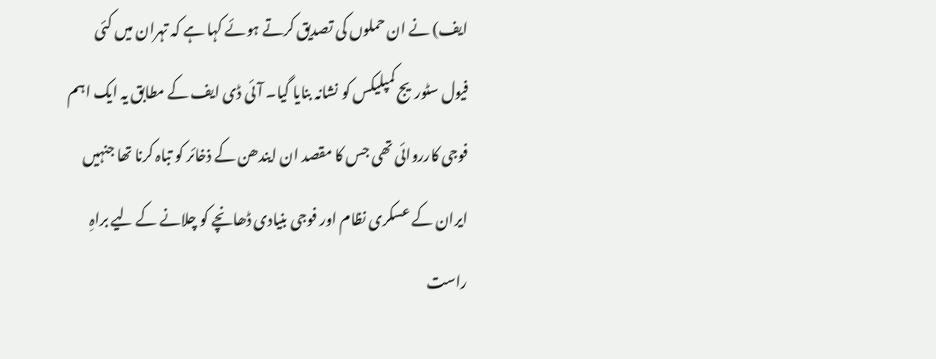ایف) نے ان حملوں کی تصدیق کرتے ہوئے کہا ہے کہ تہران میں کئی فیول سٹوریج کمپلیکس کو نشانہ بنایا گیا۔ آئی ڈی ایف کے مطابق یہ ایک اہم فوجی کارروائی تھی جس کا مقصد ان ایندھن کے ذخائر کو تباہ کرنا تھا جنہیں ایران کے عسکری نظام اور فوجی بنیادی ڈھانچے کو چلانے کے لیے براہِ راست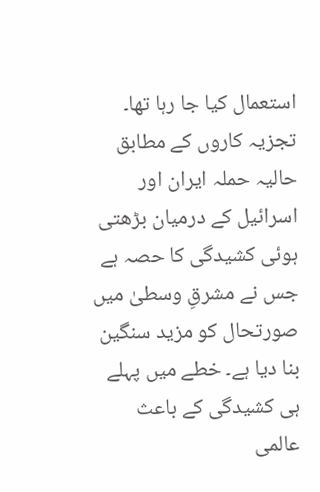استعمال کیا جا رہا تھا۔
تجزیہ کاروں کے مطابق حالیہ حملہ ایران اور اسرائیل کے درمیان بڑھتی ہوئی کشیدگی کا حصہ ہے جس نے مشرقِ وسطیٰ میں صورتحال کو مزید سنگین بنا دیا ہے۔ خطے میں پہلے ہی کشیدگی کے باعث عالمی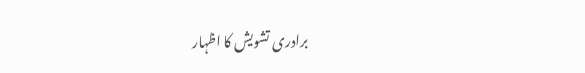برادری تشویش کا اظہار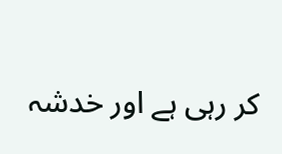کر رہی ہے اور خدشہ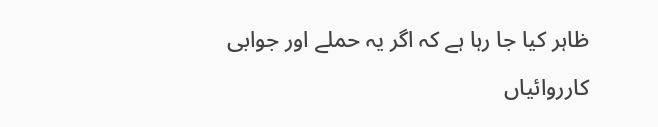ظاہر کیا جا رہا ہے کہ اگر یہ حملے اور جوابی کارروائیاں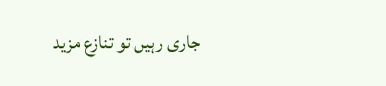جاری رہیں تو تنازع مزید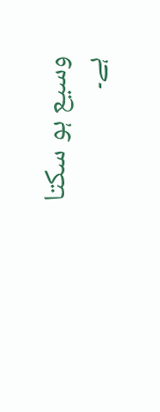وسیع ہو سکتا ہے۔